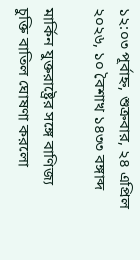১২:০৩ পূর্বাহ্ন, শুক্রবার, ২৪ এপ্রিল ২০২৬, ১০ বৈশাখ ১৪৩৩ বঙ্গাব্দ

মার্কিন যুক্তরাষ্ট্রের সঙ্গে বাণিজ্য চুক্তি বাতিল ঘোষণা করলো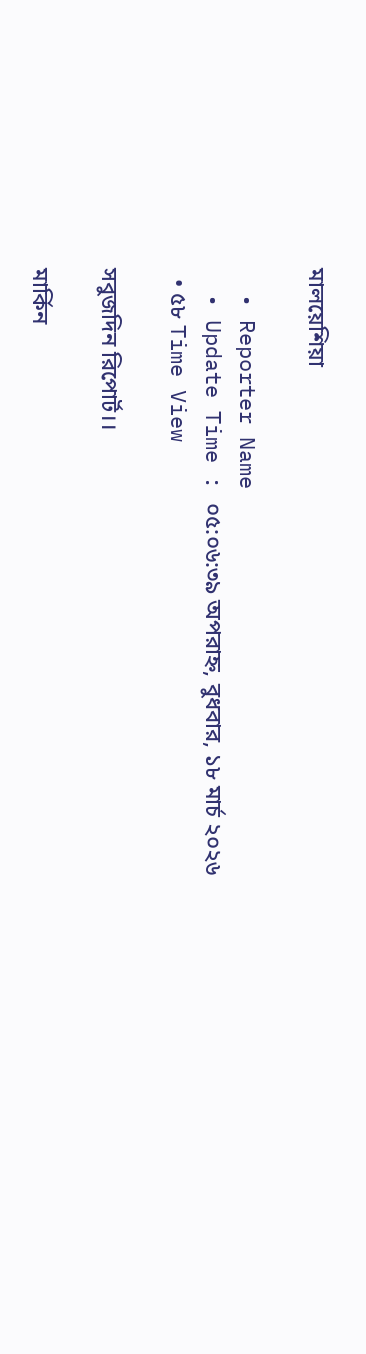মালয়েশিয়া

  • Reporter Name
  • Update Time : ০৫:০৬:৩৯ অপরাহ্ন, বুধবার, ১৮ মার্চ ২০২৬
  • ৫৮ Time View

সবুজদিন রিপোর্ট।।

মার্কিন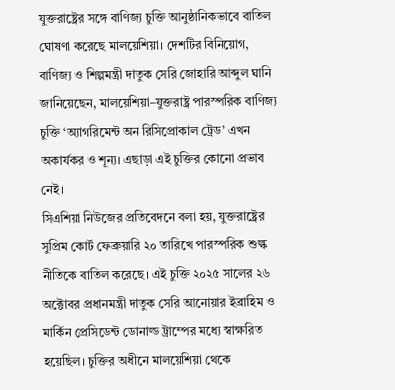যুক্তরাষ্ট্রের সঙ্গে বাণিজ্য চুক্তি আনুষ্ঠানিকভাবে বাতিল ঘোষণা করেছে মালয়েশিয়া। দেশটির বিনিয়োগ, বাণিজ্য ও শিল্পমন্ত্রী দাতুক সেরি জোহারি আব্দুল ঘানি জানিয়েছেন, মালয়েশিয়া–যুক্তরাষ্ট্র পারস্পরিক বাণিজ্য চুক্তি ‘অ্যাগরিমেন্ট অন রিসিপ্রোকাল ট্রেড’ এখন অকার্যকর ও শূন্য। এছাড়া এই চুক্তির কোনো প্রভাব নেই।
সিএশিয়া নিউজের প্রতিবেদনে বলা হয়, যুক্তরাষ্ট্রের সুপ্রিম কোর্ট ফেব্রুয়ারি ২০ তারিখে পারস্পরিক শুল্ক নীতিকে বাতিল করেছে। এই চুক্তি ২০২৫ সালের ২৬ অক্টোবর প্রধানমন্ত্রী দাতুক সেরি আনোয়ার ইব্রাহিম ও মার্কিন প্রেসিডেন্ট ডোনাল্ড ট্রাম্পের মধ্যে স্বাক্ষরিত হয়েছিল। চুক্তির অধীনে মালয়েশিয়া থেকে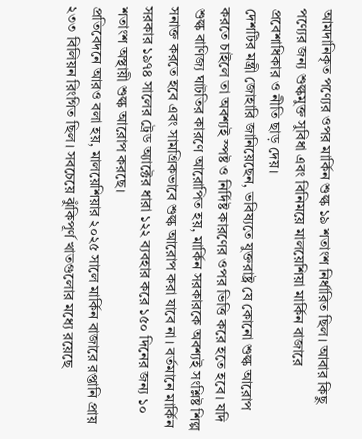আমদানিকৃত পণ্যের ওপর মার্কিন শুল্ক ১৯ শতাংশ নির্ধারিত ছিল। আবার কিছু পণ্যের জন্য শুল্কমুক্ত সুবিধা এবং বিনিময়ে মালয়েশিয়া মার্কিন বাজারে প্রবেশাধিকার ও নীতি ছাড় দেয়।
দেশটির মন্ত্রী জোহারি জানিয়েছেন, ভবিষ্যতে যুক্তরাষ্ট্র যে কোনো শুল্ক আরোপ করতে চাইলে তা অবশ্যই স্পষ্ট ও নির্দিষ্ট কারণের ওপর ভিত্তি করে হতে হবে। যদি শুল্ক বাণিজ্য ঘাটতির কারণে আরোপিত হয়, মার্কিন সরকারকে অবশ্যই সংশ্লিষ্ট শিল্প সনাক্ত করতে হবে এবং সামগ্রিকভাবে শুল্ক আরোপ করা যাবে না। বর্তমানে মার্কিন সরকার ১৯৭৪ সালের ট্রেড অ্যাক্টের ধারা ১২২ ব্যবহার করে ১৫০ দিনের জন্য ১০ শতাংশ অস্থায়ী শুল্ক আরোপ করছে।
প্রতিবেদনে আরও বলা হয়, মালয়েশিয়ার ২০২৫ সালে মার্কিন বাজারে রপ্তানি প্রায় ২৩৩ বিলিয়ন রিংগিত ছিল। সবচেয়ে ঝুঁকিপূর্ণ খাতগুলোর মধ্যে রয়েছে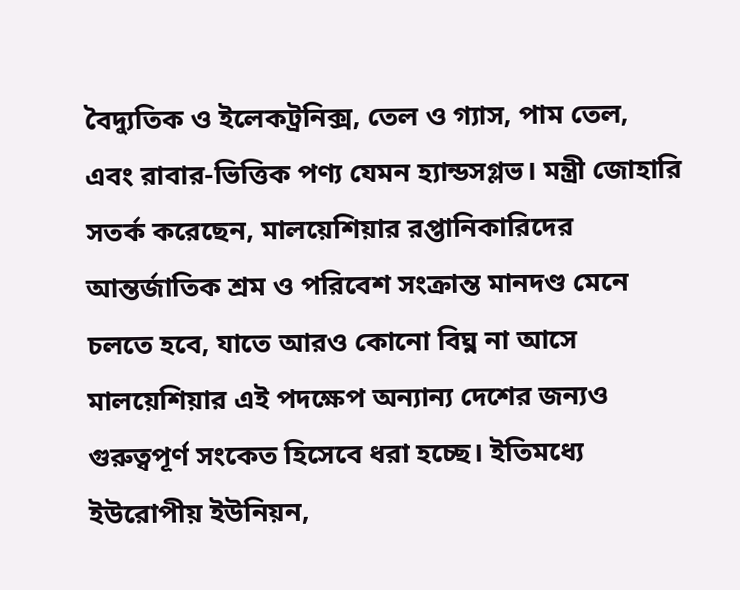বৈদ্যুতিক ও ইলেকট্রনিক্স, তেল ও গ্যাস, পাম তেল, এবং রাবার-ভিত্তিক পণ্য যেমন হ্যান্ডসগ্লভ। মন্ত্রী জোহারি সতর্ক করেছেন, মালয়েশিয়ার রপ্তানিকারিদের আন্তর্জাতিক শ্রম ও পরিবেশ সংক্রান্ত মানদণ্ড মেনে চলতে হবে, যাতে আরও কোনো বিঘ্ন না আসে
মালয়েশিয়ার এই পদক্ষেপ অন্যান্য দেশের জন্যও গুরুত্বপূর্ণ সংকেত হিসেবে ধরা হচ্ছে। ইতিমধ্যে ইউরোপীয় ইউনিয়ন,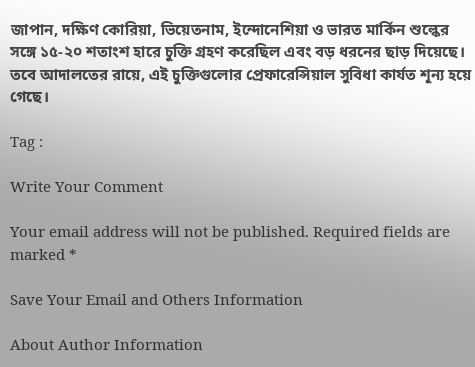জাপান, দক্ষিণ কোরিয়া, ভিয়েতনাম, ইন্দোনেশিয়া ও ভারত মার্কিন শুল্কের সঙ্গে ১৫-২০ শতাংশ হারে চুক্তি গ্রহণ করেছিল এবং বড় ধরনের ছাড় দিয়েছে। তবে আদালতের রায়ে, এই চুক্তিগুলোর প্রেফারেন্সিয়াল সুবিধা কার্যত শূন্য হয়ে গেছে।

Tag :

Write Your Comment

Your email address will not be published. Required fields are marked *

Save Your Email and Others Information

About Author Information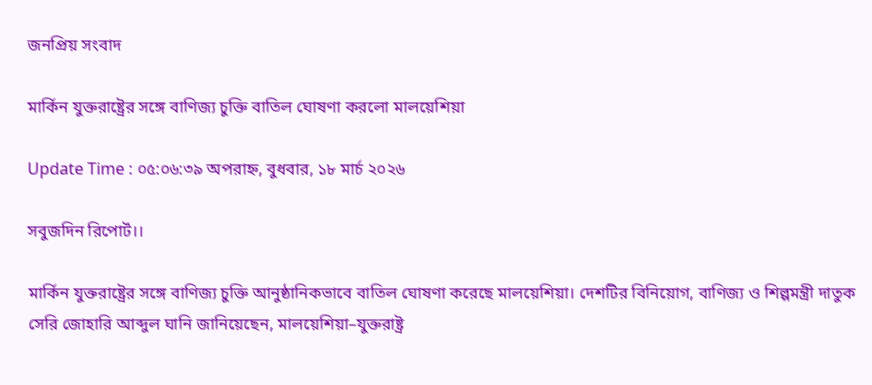জনপ্রিয় সংবাদ

মার্কিন যুক্তরাষ্ট্রের সঙ্গে বাণিজ্য চুক্তি বাতিল ঘোষণা করলো মালয়েশিয়া

Update Time : ০৫:০৬:৩৯ অপরাহ্ন, বুধবার, ১৮ মার্চ ২০২৬

সবুজদিন রিপোর্ট।।

মার্কিন যুক্তরাষ্ট্রের সঙ্গে বাণিজ্য চুক্তি আনুষ্ঠানিকভাবে বাতিল ঘোষণা করেছে মালয়েশিয়া। দেশটির বিনিয়োগ, বাণিজ্য ও শিল্পমন্ত্রী দাতুক সেরি জোহারি আব্দুল ঘানি জানিয়েছেন, মালয়েশিয়া–যুক্তরাষ্ট্র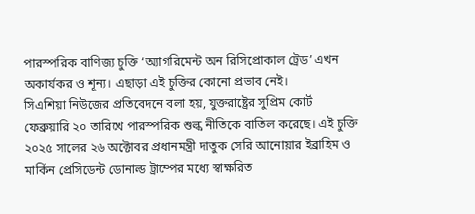পারস্পরিক বাণিজ্য চুক্তি ‘অ্যাগরিমেন্ট অন রিসিপ্রোকাল ট্রেড’ এখন অকার্যকর ও শূন্য। এছাড়া এই চুক্তির কোনো প্রভাব নেই।
সিএশিয়া নিউজের প্রতিবেদনে বলা হয়, যুক্তরাষ্ট্রের সুপ্রিম কোর্ট ফেব্রুয়ারি ২০ তারিখে পারস্পরিক শুল্ক নীতিকে বাতিল করেছে। এই চুক্তি ২০২৫ সালের ২৬ অক্টোবর প্রধানমন্ত্রী দাতুক সেরি আনোয়ার ইব্রাহিম ও মার্কিন প্রেসিডেন্ট ডোনাল্ড ট্রাম্পের মধ্যে স্বাক্ষরিত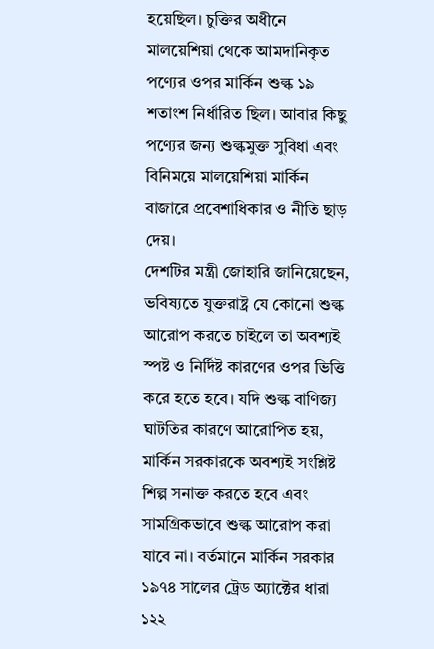হয়েছিল। চুক্তির অধীনে মালয়েশিয়া থেকে আমদানিকৃত পণ্যের ওপর মার্কিন শুল্ক ১৯ শতাংশ নির্ধারিত ছিল। আবার কিছু পণ্যের জন্য শুল্কমুক্ত সুবিধা এবং বিনিময়ে মালয়েশিয়া মার্কিন বাজারে প্রবেশাধিকার ও নীতি ছাড় দেয়।
দেশটির মন্ত্রী জোহারি জানিয়েছেন, ভবিষ্যতে যুক্তরাষ্ট্র যে কোনো শুল্ক আরোপ করতে চাইলে তা অবশ্যই স্পষ্ট ও নির্দিষ্ট কারণের ওপর ভিত্তি করে হতে হবে। যদি শুল্ক বাণিজ্য ঘাটতির কারণে আরোপিত হয়, মার্কিন সরকারকে অবশ্যই সংশ্লিষ্ট শিল্প সনাক্ত করতে হবে এবং সামগ্রিকভাবে শুল্ক আরোপ করা যাবে না। বর্তমানে মার্কিন সরকার ১৯৭৪ সালের ট্রেড অ্যাক্টের ধারা ১২২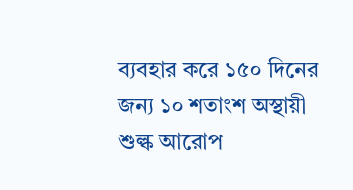ব্যবহার করে ১৫০ দিনের জন্য ১০ শতাংশ অস্থায়ী শুল্ক আরোপ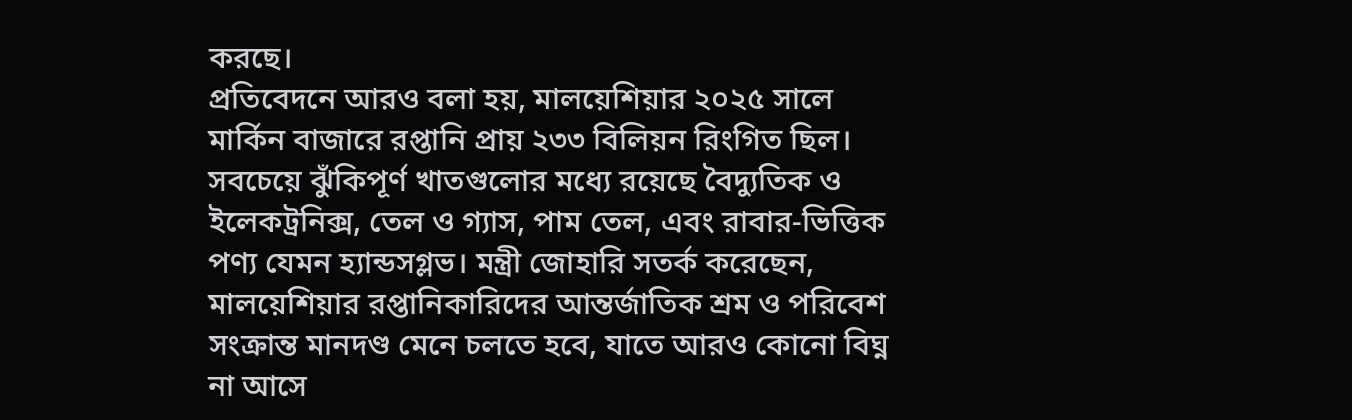করছে।
প্রতিবেদনে আরও বলা হয়, মালয়েশিয়ার ২০২৫ সালে মার্কিন বাজারে রপ্তানি প্রায় ২৩৩ বিলিয়ন রিংগিত ছিল। সবচেয়ে ঝুঁকিপূর্ণ খাতগুলোর মধ্যে রয়েছে বৈদ্যুতিক ও ইলেকট্রনিক্স, তেল ও গ্যাস, পাম তেল, এবং রাবার-ভিত্তিক পণ্য যেমন হ্যান্ডসগ্লভ। মন্ত্রী জোহারি সতর্ক করেছেন, মালয়েশিয়ার রপ্তানিকারিদের আন্তর্জাতিক শ্রম ও পরিবেশ সংক্রান্ত মানদণ্ড মেনে চলতে হবে, যাতে আরও কোনো বিঘ্ন না আসে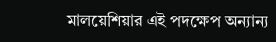মালয়েশিয়ার এই পদক্ষেপ অন্যান্য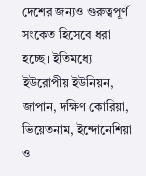দেশের জন্যও গুরুত্বপূর্ণ সংকেত হিসেবে ধরা হচ্ছে। ইতিমধ্যে ইউরোপীয় ইউনিয়ন, জাপান, দক্ষিণ কোরিয়া, ভিয়েতনাম, ইন্দোনেশিয়া ও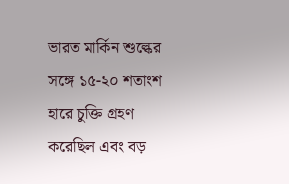ভারত মার্কিন শুল্কের সঙ্গে ১৫-২০ শতাংশ হারে চুক্তি গ্রহণ করেছিল এবং বড়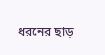ধরনের ছাড়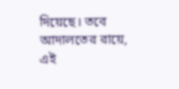দিয়েছে। তবে আদালতের রায়ে, এই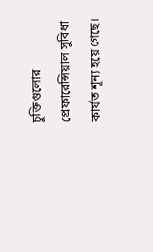চুক্তিগুলোর প্রেফারেন্সিয়াল সুবিধা কার্যত শূন্য হয়ে গেছে।